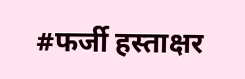#फर्जी हस्ताक्षर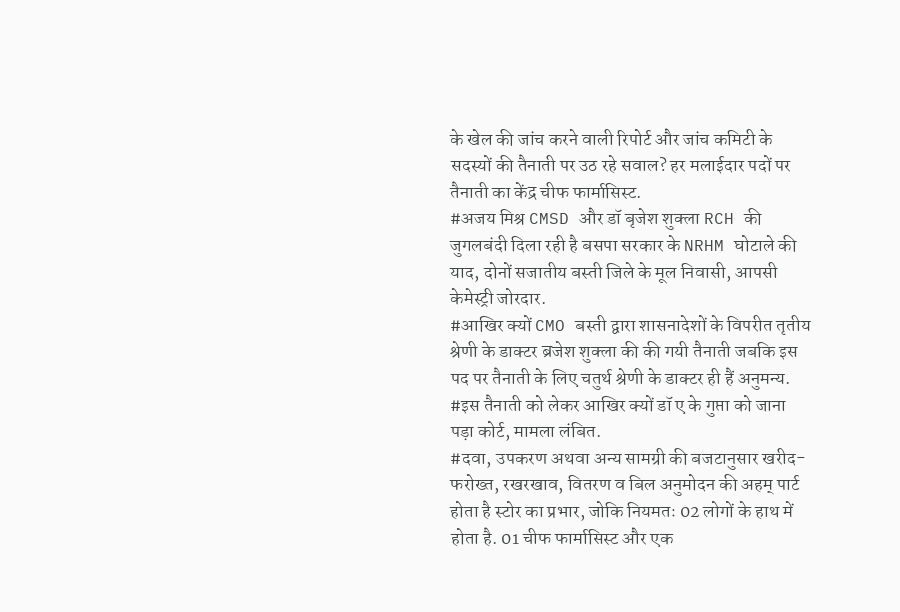के खेल की जांच करने वाली रिपोर्ट और जांच कमिटी के सदस्यों की तैनाती पर उठ रहे सवाल? हर मलाईदार पदों पर तैनाती का केंद्र चीफ फार्मासिस्ट.
#अजय मिश्र CMSD और डॉ बृजेश शुक्ला RCH की जुगलबंदी दिला रही है बसपा सरकार के NRHM घोटाले की याद, दोनों सजातीय बस्ती जिले के मूल निवासी, आपसी केमेस्ट्री जोरदार.
#आखिर क्यों CMO बस्ती द्वारा शासनादेशों के विपरीत तृतीय श्रेणी के डाक्टर ब्रजेश शुक्ला की की गयी तैनाती जबकि इस पद पर तैनाती के लिए चतुर्थ श्रेणी के डाक्टर ही हैं अनुमन्य.
#इस तैनाती को लेकर आखिर क्यों डॉ ए के गुप्ता को जाना पड़ा कोर्ट, मामला लंबित.
#दवा, उपकरण अथवा अन्य सामग्री की बजटानुसार खरीद-फरोख्त, रखरखाव, वितरण व बिल अनुमोदन की अहम् पार्ट होता है स्टोर का प्रभार, जोकि नियमतः 02 लोगों के हाथ में होता है. 01 चीफ फार्मासिस्ट और एक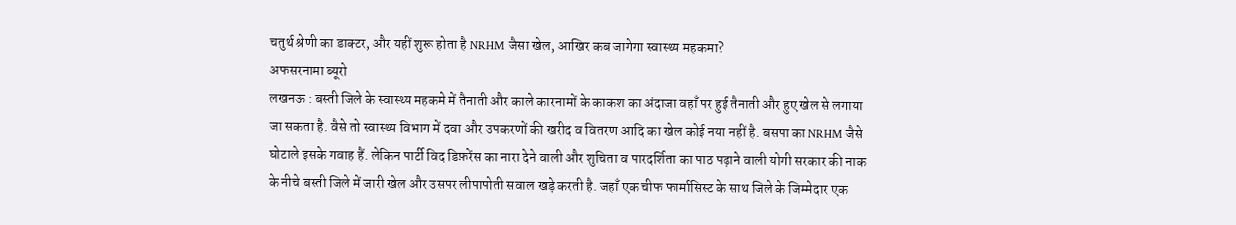चतुर्थ श्रेणी का डाक्टर, और यहीं शुरू होता है NRHM जैसा खेल, आखिर कब जागेगा स्वास्थ्य महकमा?
अफसरनामा ब्यूरो
लखनऊ : बस्ती जिले के स्वास्थ्य महकमे में तैनाती और काले कारनामों के काकश का अंदाजा वहाँ पर हुई तैनाती और हुए खेल से लगाया जा सकता है. वैसे तो स्वास्थ्य विभाग में दवा और उपकरणों की खरीद व वितरण आदि का खेल कोई नया नहीं है. बसपा का NRHM जैसे घोटाले इसके गवाह हैं. लेकिन पार्टी विद डिफ़रेंस का नारा देने वाली और शुचिता व पारदर्शिता का पाठ पढ़ाने वाली योगी सरकार की नाक के नीचे बस्ती जिले में जारी खेल और उसपर लीपापोती सवाल खड़े करती है. जहाँ एक चीफ फार्मासिस्ट के साथ जिले के जिम्मेदार एक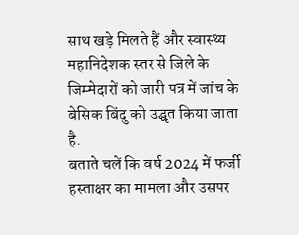साथ खड़े मिलते हैं और स्वास्थ्य महानिदेशक स्तर से जिले के जिम्मेदारों को जारी पत्र में जांच के बेसिक बिंदु को उद्घृत किया जाता है.
बताते चलें कि वर्ष 2024 में फर्जी हस्ताक्षर का मामला और उसपर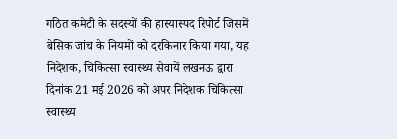गठित कमेटी के सदस्यों की हास्यास्पद रिपोर्ट जिसमें बेसिक जांच के नियमों को दरकिनार किया गया, यह निदेशक, चिकित्सा स्वास्थ्य सेवायें लखनऊ द्वारा दिनांक 21 मई 2026 को अपर निदेशक चिकित्सा स्वास्थ्य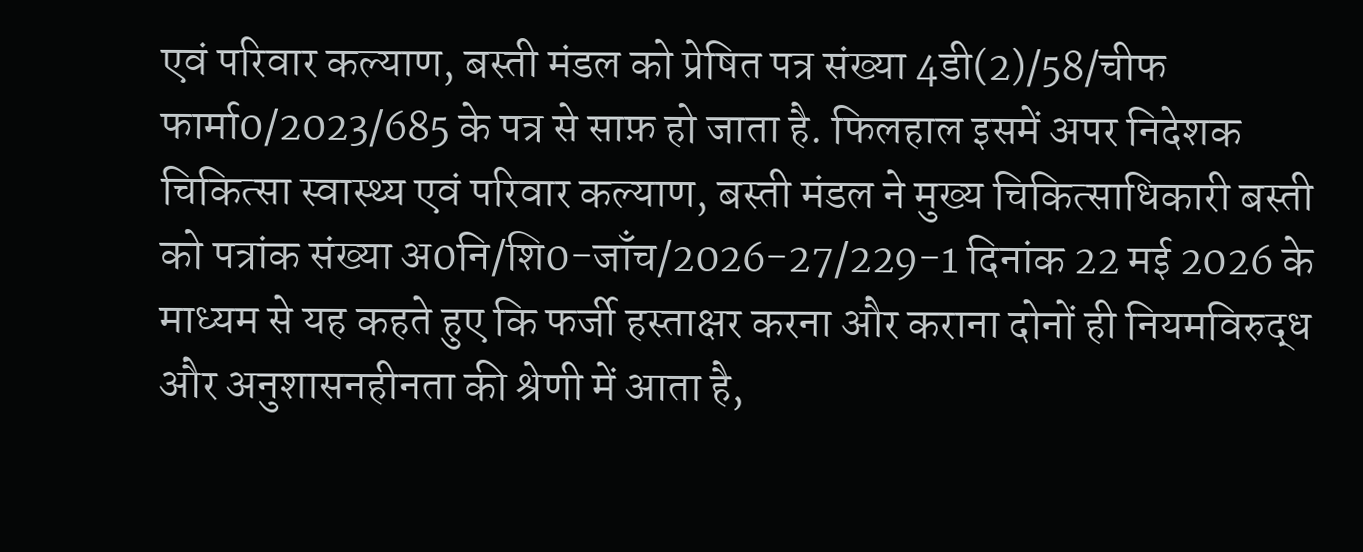एवं परिवार कल्याण, बस्ती मंडल को प्रेषित पत्र संख्या 4डी(2)/58/चीफ फार्मा0/2023/685 के पत्र से साफ़ हो जाता है. फिलहाल इसमें अपर निदेशक चिकित्सा स्वास्थ्य एवं परिवार कल्याण, बस्ती मंडल ने मुख्य चिकित्साधिकारी बस्ती को पत्रांक संख्या अ0नि/शि0-जाँच/2026-27/229-1 दिनांक 22 मई 2026 के माध्यम से यह कहते हुए कि फर्जी हस्ताक्षर करना और कराना दोनों ही नियमविरुद्ध और अनुशासनहीनता की श्रेणी में आता है,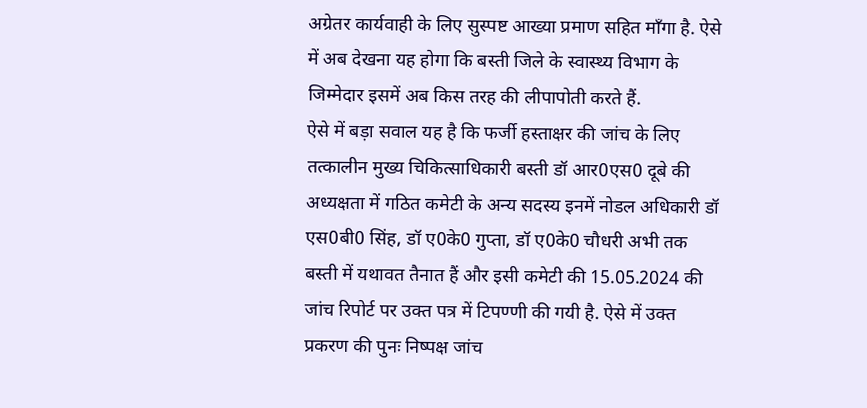अग्रेतर कार्यवाही के लिए सुस्पष्ट आख्या प्रमाण सहित माँगा है. ऐसे में अब देखना यह होगा कि बस्ती जिले के स्वास्थ्य विभाग के जिम्मेदार इसमें अब किस तरह की लीपापोती करते हैं.
ऐसे में बड़ा सवाल यह है कि फर्जी हस्ताक्षर की जांच के लिए तत्कालीन मुख्य चिकित्साधिकारी बस्ती डॉ आर0एस0 दूबे की अध्यक्षता में गठित कमेटी के अन्य सदस्य इनमें नोडल अधिकारी डॉ एस0बी0 सिंह, डॉ ए0के0 गुप्ता, डॉ ए0के0 चौधरी अभी तक बस्ती में यथावत तैनात हैं और इसी कमेटी की 15.05.2024 की जांच रिपोर्ट पर उक्त पत्र में टिपण्णी की गयी है. ऐसे में उक्त प्रकरण की पुनः निष्पक्ष जांच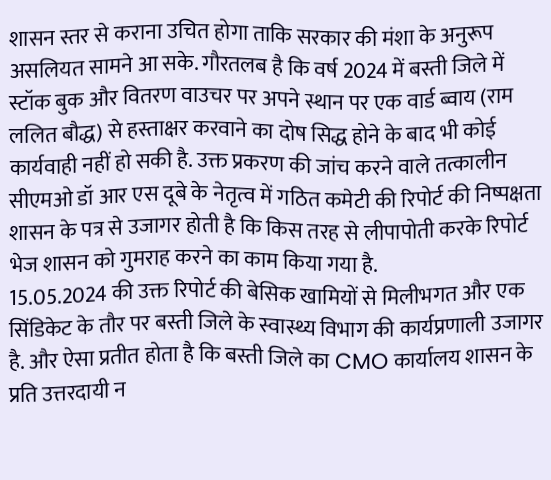शासन स्तर से कराना उचित होगा ताकि सरकार की मंशा के अनुरूप असलियत सामने आ सके. गौरतलब है कि वर्ष 2024 में बस्ती जिले में स्टॉक बुक और वितरण वाउचर पर अपने स्थान पर एक वार्ड ब्वाय (राम ललित बौद्ध) से हस्ताक्षर करवाने का दोष सिद्ध होने के बाद भी कोई कार्यवाही नहीं हो सकी है. उक्त प्रकरण की जांच करने वाले तत्कालीन सीएमओ डॉ आर एस दूबे के नेतृत्व में गठित कमेटी की रिपोर्ट की निष्पक्षता शासन के पत्र से उजागर होती है कि किस तरह से लीपापोती करके रिपोर्ट भेज शासन को गुमराह करने का काम किया गया है.
15.05.2024 की उक्त रिपोर्ट की बेसिक खामियों से मिलीभगत और एक सिंडिकेट के तौर पर बस्ती जिले के स्वास्थ्य विभाग की कार्यप्रणाली उजागर है. और ऐसा प्रतीत होता है कि बस्ती जिले का CMO कार्यालय शासन के प्रति उत्तरदायी न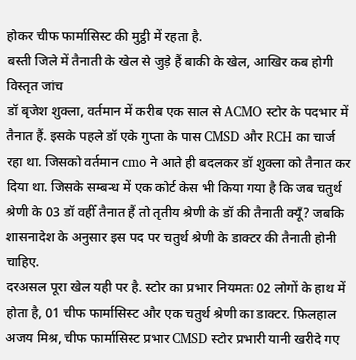होकर चीफ फार्मासिस्ट की मुट्ठी में रहता है.
बस्ती जिले में तैनाती के खेल से जुड़े हैं बाकी के खेल, आखिर कब होगी विस्तृत जांच
डॉ बृजेश शुक्ला, वर्तमान में करीब एक साल से ACMO स्टोर के पदभार में तैनात हैं. इसके पहले डॉ एके गुप्ता के पास CMSD और RCH का चार्ज रहा था. जिसको वर्तमान cmo ने आते ही बदलकर डॉ शुक्ला को तैनात कर दिया था. जिसके सम्बन्ध में एक कोर्ट केस भी किया गया है कि जब चतुर्थ श्रेणी के 03 डॉ वहीँ तैनात हैं तो तृतीय श्रेणी के डॉ की तैनाती क्यूँ? जबकि शासनादेश के अनुसार इस पद पर चतुर्थ श्रेणी के डाक्टर की तैनाती होनी चाहिए.
दरअसल पूरा खेल यही पर है. स्टोर का प्रभार नियमतः 02 लोगों के हाथ में होता है, 01 चीफ फार्मासिस्ट और एक चतुर्थ श्रेणी का डाक्टर. फ़िलहाल अजय मिश्र, चीफ फार्मासिस्ट प्रभार CMSD स्टोर प्रभारी यानी खरीदे गए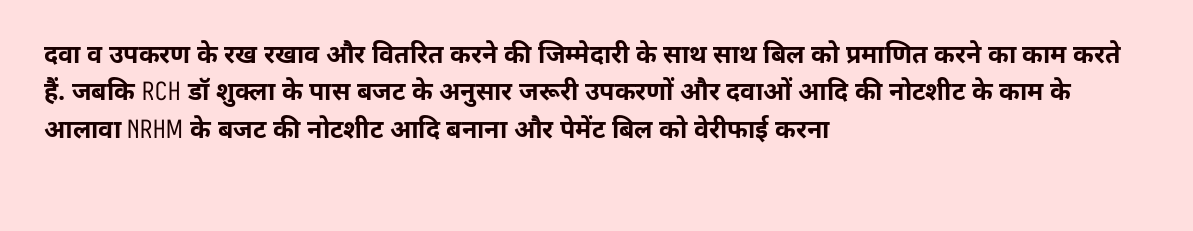दवा व उपकरण के रख रखाव और वितरित करने की जिम्मेदारी के साथ साथ बिल को प्रमाणित करने का काम करते हैं. जबकि RCH डॉ शुक्ला के पास बजट के अनुसार जरूरी उपकरणों और दवाओं आदि की नोटशीट के काम के आलावा NRHM के बजट की नोटशीट आदि बनाना और पेमेंट बिल को वेरीफाई करना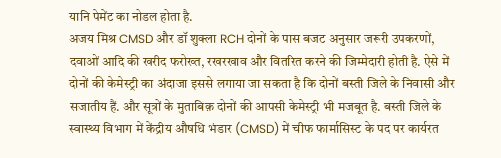यानि पेमेंट का नोडल होता है.
अजय मिश्र CMSD और डॉ शुक्ला RCH दोनों के पास बजट अनुसार जरूरी उपकरणों, दवाओं आदि की खरीद फरोख्त, रखरखाव और वितरित करने की जिम्मेदारी होती है. ऐसे में दोनों की केमेस्ट्री का अंदाजा इससे लगाया जा सकता है कि दोनों बस्ती जिले के निवासी और सजातीय हैं. और सूत्रों के मुताबिक़ दोनों की आपसी केमेस्ट्री भी मजबूत है. बस्ती जिले के स्वास्थ्य विभाग में केंद्रीय औषधि भंडार (CMSD) में चीफ फार्मासिस्ट के पद पर कार्यरत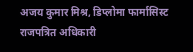अजय कुमार मिश्र, डिप्लोमा फार्मासिस्ट राजपत्रित अधिकारी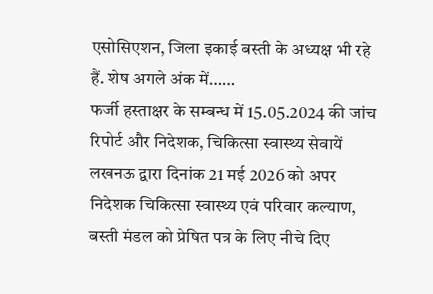एसोसिएशन, जिला इकाई बस्ती के अध्यक्ष भी रहे हैं. शेष अगले अंक में……
फर्जी हस्ताक्षर के सम्बन्ध में 15.05.2024 की जांच रिपोर्ट और निदेशक, चिकित्सा स्वास्थ्य सेवायें लखनऊ द्वारा दिनांक 21 मई 2026 को अपर निदेशक चिकित्सा स्वास्थ्य एवं परिवार कल्याण, बस्ती मंडल को प्रेषित पत्र के लिए नीचे दिए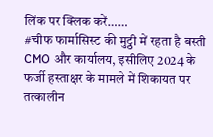लिंक पर क्लिक करें……
#चीफ फार्मासिस्ट की मुट्ठी में रहता है बस्ती CMO और कार्यालय, इसीलिए 2024 के फर्जी हस्ताक्षर के मामले में शिकायत पर तत्कालीन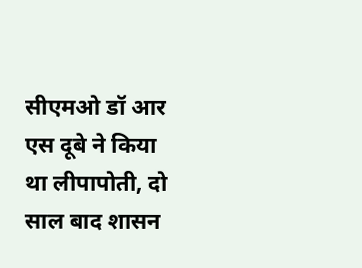सीएमओ डॉ आर एस दूबे ने किया था लीपापोती, दो साल बाद शासन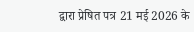द्वारा प्रेषित पत्र 21 मई 2026 के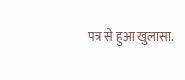पत्र से हुआ खुलासा.